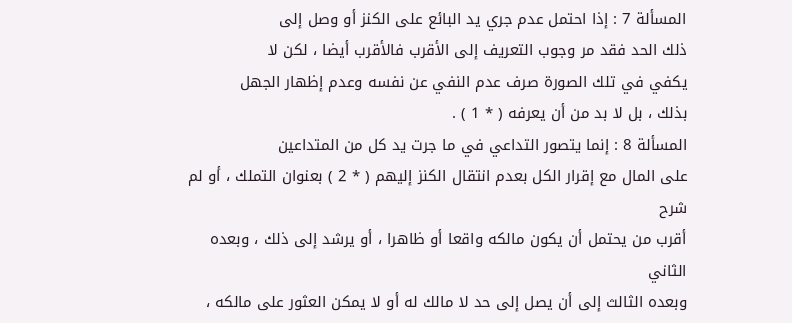المسألة 7 : إذا احتمل عدم جري يد البائع على الكنز أو وصل إلى
ذلك الحد فقد مر وجوب التعريف إلى الأقرب فالأقرب أيضا ، لكن لا
يكفي في تلك الصورة صرف عدم النفي عن نفسه وعدم إظهار الجهل
بذلك ، بل لا بد من أن يعرفه ( * 1 ) .
المسألة 8 : إنما يتصور التداعي في ما جرت يد كل من المتداعين
على المال مع إقرار الكل بعدم انتقال الكنز إليهم ( * 2 ) بعنوان التملك ، أو لم
شرح
أقرب من يحتمل أن يكون مالكه واقعا أو ظاهرا ، أو يرشد إلى ذلك ، وبعده الثاني
وبعده الثالث إلى أن يصل إلى حد لا مالك له أو لا يمكن العثور على مالكه ،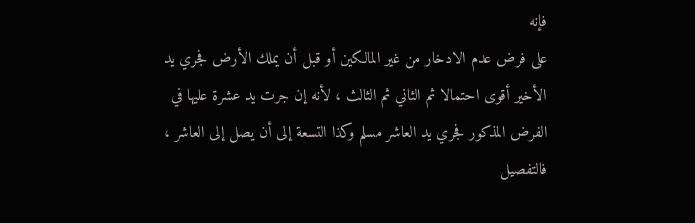فإنه
على فرض عدم الادخار من غير المالكين أو قبل أن يملك الأرض فجري يد
الأخير أقوى احتمالا ثم الثاني ثم الثالث ، لأنه إن جرت يد عشرة عليها في
الفرض المذكور فجري يد العاشر مسلم وكذا التسعة إلى أن يصل إلى العاشر ،
فالتفصيل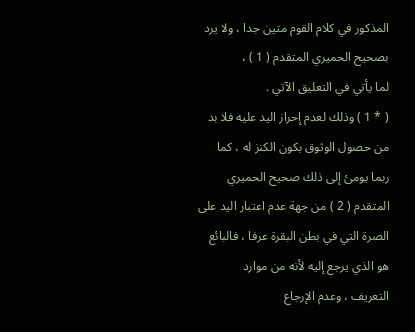المذكور في كلام القوم متين جدا ، ولا يرد بصحيح الحميري المتقدم ( 1 ) ،
لما يأتي في التعليق الآتي .
( * 1 ) وذلك لعدم إحراز اليد عليه فلا بد من حصول الوثوق بكون الكنز له ، كما
ربما يومئ إلى ذلك صحيح الحميري المتقدم ( 2 ) من جهة عدم اعتبار اليد على
الصرة التي في بطن البقرة عرفا ، فالبائع هو الذي يرجع إليه لأنه من موارد
التعريف ، وعدم الإرجاع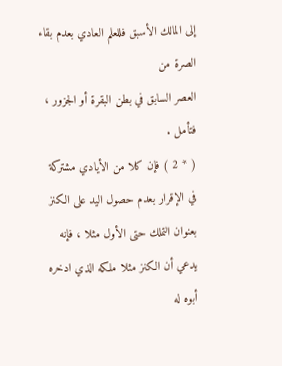إلى المالك الأسبق فللعلم العادي بعدم بقاء الصرة من
العصر السابق في بطن البقرة أو الجزور ، فتأمل .
( * 2 ) فإن كلا من الأيادي مشتركة في الإقرار بعدم حصول اليد على الكنز
بعنوان التملك حتى الأول مثلا ، فإنه يدعي أن الكنز مثلا ملكه الذي ادخره أبوه له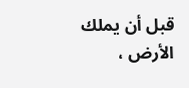قبل أن يملك الأرض ،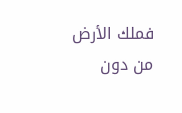فملك الأرض من دون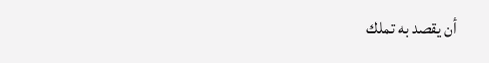أن يقصد به تملك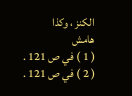الكنز ، وكذا
هامش
( 1 ) في ص 121 .
( 2 ) في ص 121 .